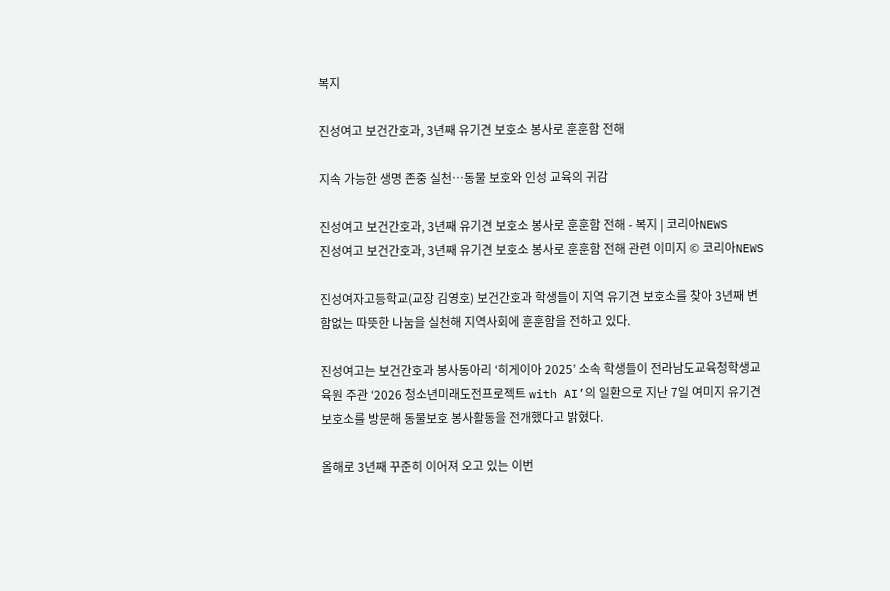복지

진성여고 보건간호과, 3년째 유기견 보호소 봉사로 훈훈함 전해

지속 가능한 생명 존중 실천…동물 보호와 인성 교육의 귀감

진성여고 보건간호과, 3년째 유기견 보호소 봉사로 훈훈함 전해 - 복지 | 코리아NEWS
진성여고 보건간호과, 3년째 유기견 보호소 봉사로 훈훈함 전해 관련 이미지 © 코리아NEWS

진성여자고등학교(교장 김영호) 보건간호과 학생들이 지역 유기견 보호소를 찾아 3년째 변함없는 따뜻한 나눔을 실천해 지역사회에 훈훈함을 전하고 있다.

진성여고는 보건간호과 봉사동아리 ‘히게이아 2025’ 소속 학생들이 전라남도교육청학생교육원 주관 ‘2026 청소년미래도전프로젝트 with AI’의 일환으로 지난 7일 여미지 유기견 보호소를 방문해 동물보호 봉사활동을 전개했다고 밝혔다.

올해로 3년째 꾸준히 이어져 오고 있는 이번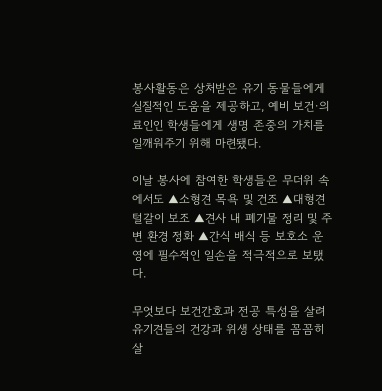봉사활동은 상처받은 유기 동물들에게 실질적인 도움을 제공하고, 예비 보건·의료인인 학생들에게 생명 존중의 가치를 일깨워주기 위해 마련됐다.

이날 봉사에 참여한 학생들은 무더위 속에서도 ▲소형견 목욕 및 건조 ▲대형견 털갈이 보조 ▲견사 내 폐기물 정리 및 주변 환경 정화 ▲간식 배식 등 보호소 운영에 필수적인 일손을 적극적으로 보탰다.

무엇보다 보건간호과 전공 특성을 살려 유기견들의 건강과 위생 상태를 꼼꼼히 살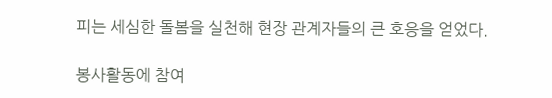피는 세심한 돌봄을 실천해 현장 관계자들의 큰 호응을 얻었다.

봉사활동에 참여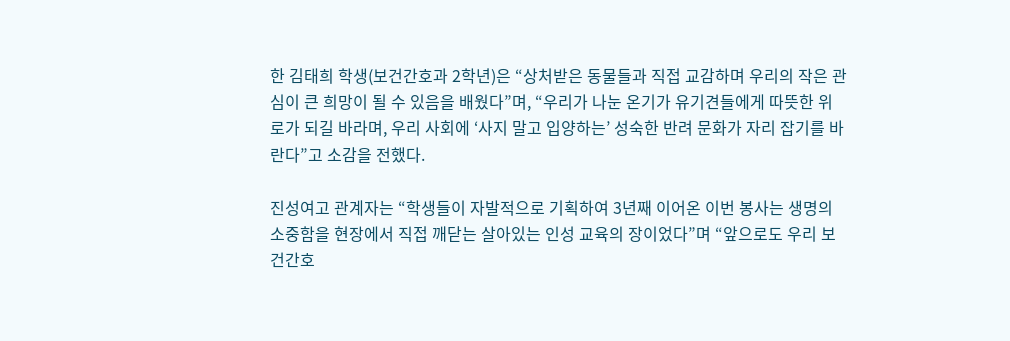한 김태희 학생(보건간호과 2학년)은 “상처받은 동물들과 직접 교감하며 우리의 작은 관심이 큰 희망이 될 수 있음을 배웠다”며, “우리가 나눈 온기가 유기견들에게 따뜻한 위로가 되길 바라며, 우리 사회에 ‘사지 말고 입양하는’ 성숙한 반려 문화가 자리 잡기를 바란다”고 소감을 전했다.

진성여고 관계자는 “학생들이 자발적으로 기획하여 3년째 이어온 이번 봉사는 생명의 소중함을 현장에서 직접 깨닫는 살아있는 인성 교육의 장이었다”며 “앞으로도 우리 보건간호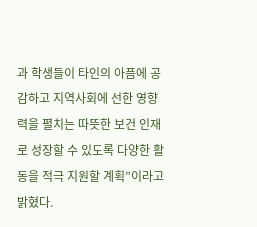과 학생들이 타인의 아픔에 공감하고 지역사회에 선한 영향력을 펼치는 따뜻한 보건 인재로 성장할 수 있도록 다양한 활동을 적극 지원할 계획”이라고 밝혔다.